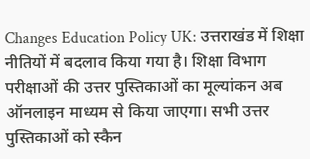Changes Education Policy UK: उत्तराखंड में शिक्षा नीतियों में बदलाव किया गया है। शिक्षा विभाग परीक्षाओं की उत्तर पुस्तिकाओं का मूल्यांकन अब ऑनलाइन माध्यम से किया जाएगा। सभी उत्तर पुस्तिकाओं को स्कैन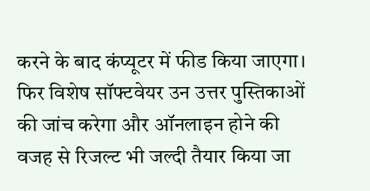करने के बाद कंप्यूटर में फीड किया जाएगा। फिर विशेष सॉफ्टवेयर उन उत्तर पुस्तिकाओं की जांच करेगा और ऑनलाइन होने की वजह से रिजल्ट भी जल्दी तैयार किया जा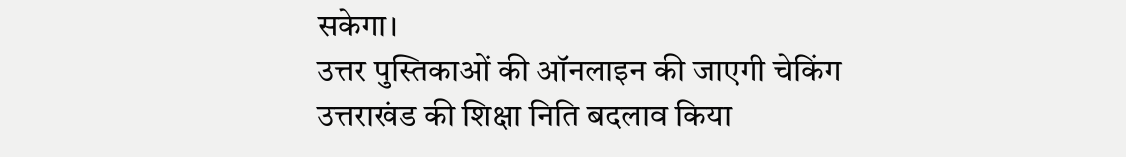सकेगा।
उत्तर पुस्तिकाओं की ऑनलाइन की जाएगी चेकिंग
उत्तराखंड की शिक्षा निति बदलाव किया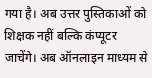गया है। अब उत्तर पुस्तिकाओं को शिक्षक नहीं बल्कि कंप्यूटर जाचेंगे। अब ऑनलाइन माध्यम से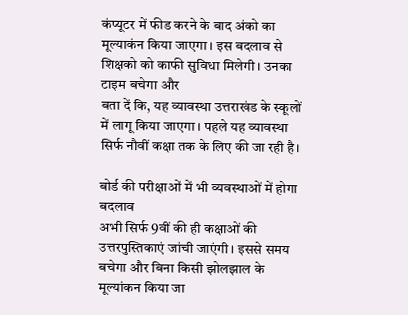कंप्यूटर में फीड करने के बाद अंको का मूल्याकंन किया जाएगा। इस बदलाव से शिक्षको को काफी सुविधा मिलेगी। उनका टाइम बचेगा और
बता दें कि, यह व्यावस्था उत्तराखंड के स्कूलों में लागू किया जाएगा। पहले यह व्यावस्था सिर्फ नौवीं कक्षा तक के लिए की जा रही है।

बोर्ड की परीक्षाओं में भी व्यवस्थाओं में होगा बदलाव
अभी सिर्फ 9वीं की ही कक्षाओं की उत्तरपुस्तिकाएं जांची जाएंगी। इससे समय बचेगा और बिना किसी झोलझाल के मूल्यांकन किया जा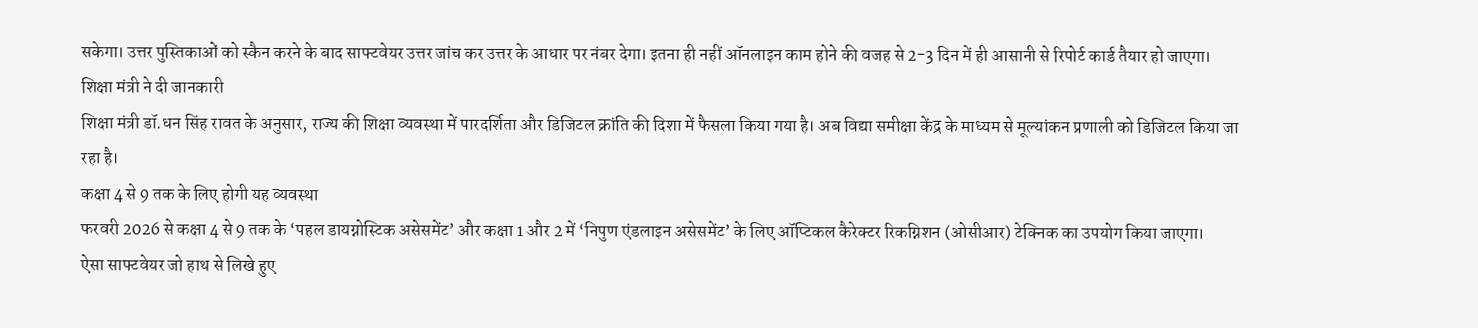सकेगा। उत्तर पुस्तिकाओं को स्कैन करने के बाद साफ्टवेयर उत्तर जांच कर उत्तर के आधार पर नंबर देगा। इतना ही नहीं ऑनलाइन काम होने की वजह से 2-3 दिन में ही आसानी से रिपोर्ट कार्ड तैयार हो जाएगा।
शिक्षा मंत्री ने दी जानकारी
शिक्षा मंत्री डॉ.धन सिंह रावत के अनुसार, राज्य की शिक्षा व्यवस्था में पारदर्शिता और डिजिटल क्रांति की दिशा में फैसला किया गया है। अब विद्या समीक्षा केंद्र के माध्यम से मूल्यांकन प्रणाली को डिजिटल किया जा रहा है।
कक्षा 4 से 9 तक के लिए होगी यह व्यवस्था
फरवरी 2026 से कक्षा 4 से 9 तक के ‘पहल डायग्नोस्टिक असेसमेंट’ और कक्षा 1 और 2 में ‘निपुण एंडलाइन असेसमेंट’ के लिए ऑप्टिकल कैरेक्टर रिकग्निशन (ओसीआर) टेक्निक का उपयोग किया जाएगा।
ऐसा साफ्टवेयर जो हाथ से लिखे हुए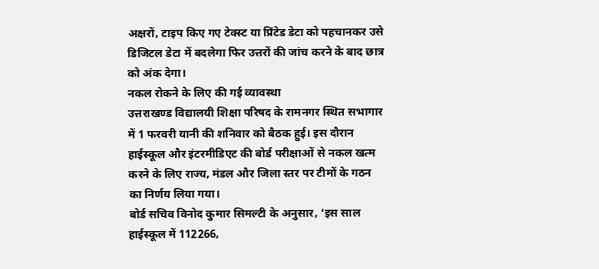अक्षरों, टाइप किए गए टेक्स्ट या प्रिंटेड डेटा को पहचानकर उसे डिजिटल डेटा में बदलेगा फिर उत्तरों की जांच करने के बाद छात्र को अंक देगा।
नकल रोकने के लिए की गई व्यावस्था
उत्तराखण्ड विद्यालयी शिक्षा परिषद के रामनगर स्थित सभागार में 1 फरवरी यानी की शनिवार को बैठक हुई। इस दौरान हाईस्कूल और इंटरमीडिएट की बोर्ड परीक्षाओं से नकल खत्म करने के लिए राज्य, मंडल और जिला स्तर पर टीमों के गठन का निर्णय लिया गया।
बोर्ड सचिव विनोद कुमार सिमल्टी के अनुसार, ‘इस साल हाईस्कूल में 112266,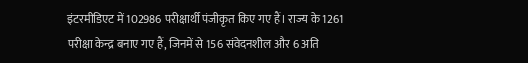इंटरमीडिएट में 102986 परीक्षार्थी पंजीकृत किए गए हैं। राज्य के 1261 परीक्षा केन्द्र बनाए गए हैं, जिनमें से 156 संवेदनशील और 6 अति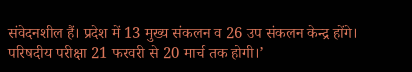संवेदनशील हैं। प्रदेश में 13 मुख्य संकलन व 26 उप संकलन केन्द्र होंगे। परिषदीय परीक्षा 21 फरवरी से 20 मार्च तक होगी।’